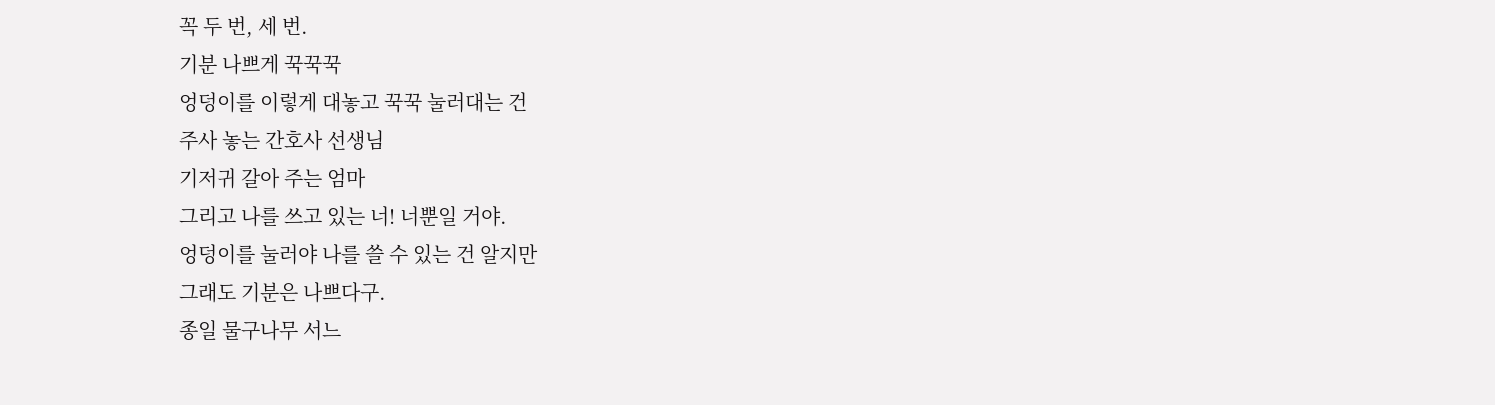꼭 두 번, 세 번.
기분 나쁘게 꾹꾹꾹
엉덩이를 이렇게 대놓고 꾹꾹 눌러대는 건
주사 놓는 간호사 선생님
기저귀 갈아 주는 엄마
그리고 나를 쓰고 있는 너! 너뿐일 거야.
엉덩이를 눌러야 나를 쓸 수 있는 건 알지만
그래도 기분은 나쁘다구.
종일 물구나무 서느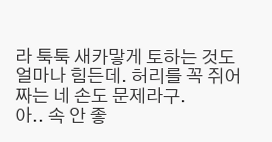라 툭툭 새카맣게 토하는 것도 얼마나 힘든데. 허리를 꼭 쥐어 짜는 네 손도 문제라구.
아.. 속 안 좋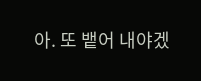아. 또 뱉어 내야겠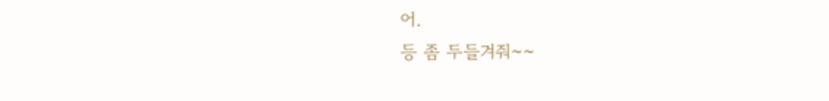어.
등 좀 두들겨줘~~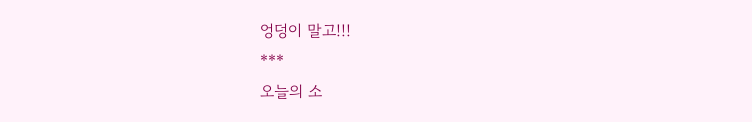엉덩이 말고!!!
***
오늘의 소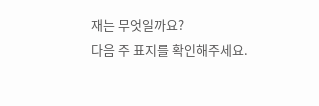재는 무엇일까요?
다음 주 표지를 확인해주세요.